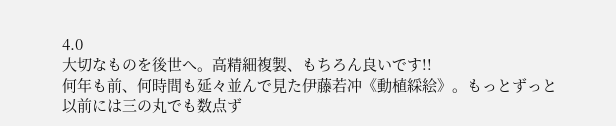4.0
大切なものを後世へ。高精細複製、もちろん良いです!!
何年も前、何時間も延々並んで見た伊藤若冲《動植綵絵》。もっとずっと以前には三の丸でも数点ず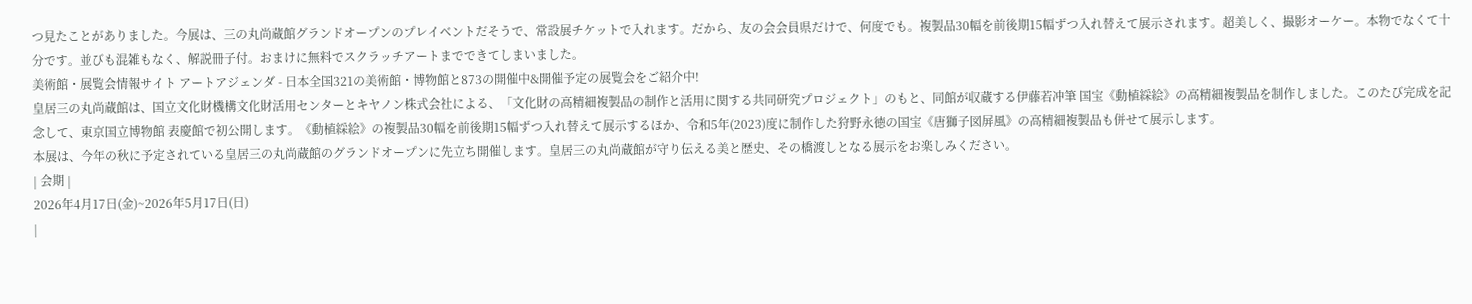つ見たことがありました。今展は、三の丸尚蔵館グランドオープンのプレイベントだそうで、常設展チケットで入れます。だから、友の会会員県だけで、何度でも。複製品30幅を前後期15幅ずつ入れ替えて展示されます。超美しく、撮影オーケー。本物でなくて十分です。並びも混雑もなく、解説冊子付。おまけに無料でスクラッチアートまでできてしまいました。
美術館・展覧会情報サイト アートアジェンダ - 日本全国321の美術館・博物館と873の開催中&開催予定の展覧会をご紹介中!
皇居三の丸尚蔵館は、国立文化財機構文化財活用センターとキヤノン株式会社による、「文化財の高精細複製品の制作と活用に関する共同研究プロジェクト」のもと、同館が収蔵する伊藤若冲筆 国宝《動植綵絵》の高精細複製品を制作しました。このたび完成を記念して、東京国立博物館 表慶館で初公開します。《動植綵絵》の複製品30幅を前後期15幅ずつ入れ替えて展示するほか、令和5年(2023)度に制作した狩野永徳の国宝《唐獅子図屏風》の高精細複製品も併せて展示します。
本展は、今年の秋に予定されている皇居三の丸尚蔵館のグランドオープンに先立ち開催します。皇居三の丸尚蔵館が守り伝える美と歴史、その橋渡しとなる展示をお楽しみください。
| 会期 |
2026年4月17日(金)~2026年5月17日(日)
|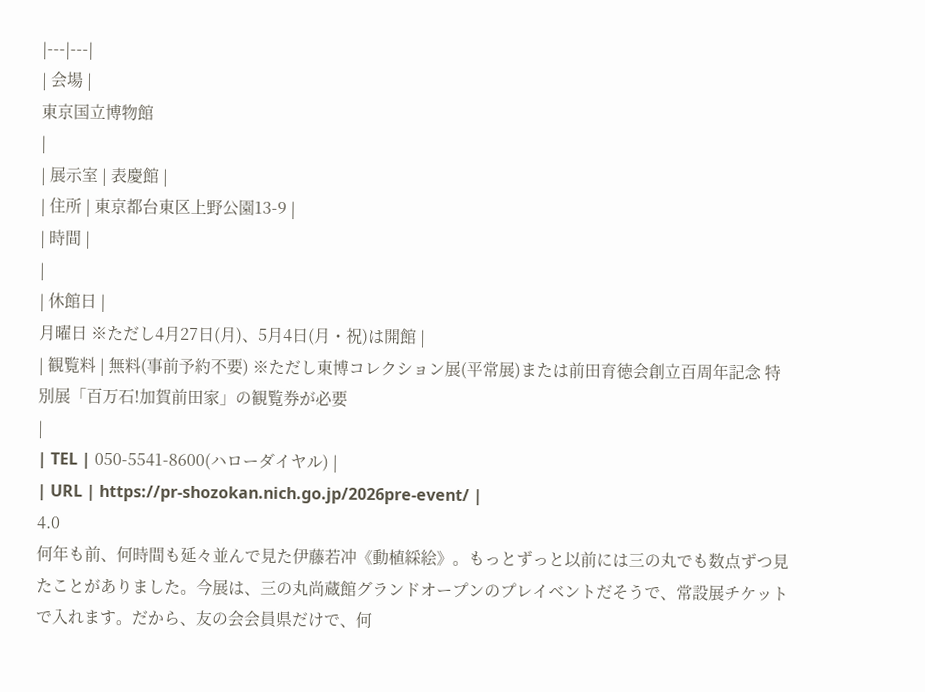|---|---|
| 会場 |
東京国立博物館
|
| 展示室 | 表慶館 |
| 住所 | 東京都台東区上野公園13-9 |
| 時間 |
|
| 休館日 |
月曜日 ※ただし4月27日(月)、5月4日(月・祝)は開館 |
| 観覧料 | 無料(事前予約不要) ※ただし東博コレクション展(平常展)または前田育徳会創立百周年記念 特別展「百万石!加賀前田家」の観覧券が必要
|
| TEL | 050-5541-8600(ハローダイヤル) |
| URL | https://pr-shozokan.nich.go.jp/2026pre-event/ |
4.0
何年も前、何時間も延々並んで見た伊藤若冲《動植綵絵》。もっとずっと以前には三の丸でも数点ずつ見たことがありました。今展は、三の丸尚蔵館グランドオープンのプレイベントだそうで、常設展チケットで入れます。だから、友の会会員県だけで、何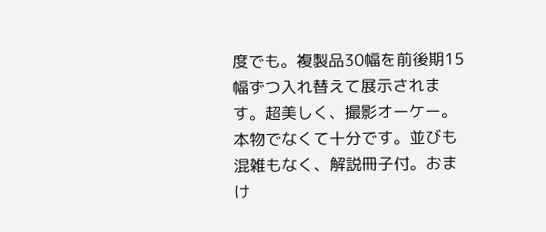度でも。複製品30幅を前後期15幅ずつ入れ替えて展示されます。超美しく、撮影オーケー。本物でなくて十分です。並びも混雑もなく、解説冊子付。おまけ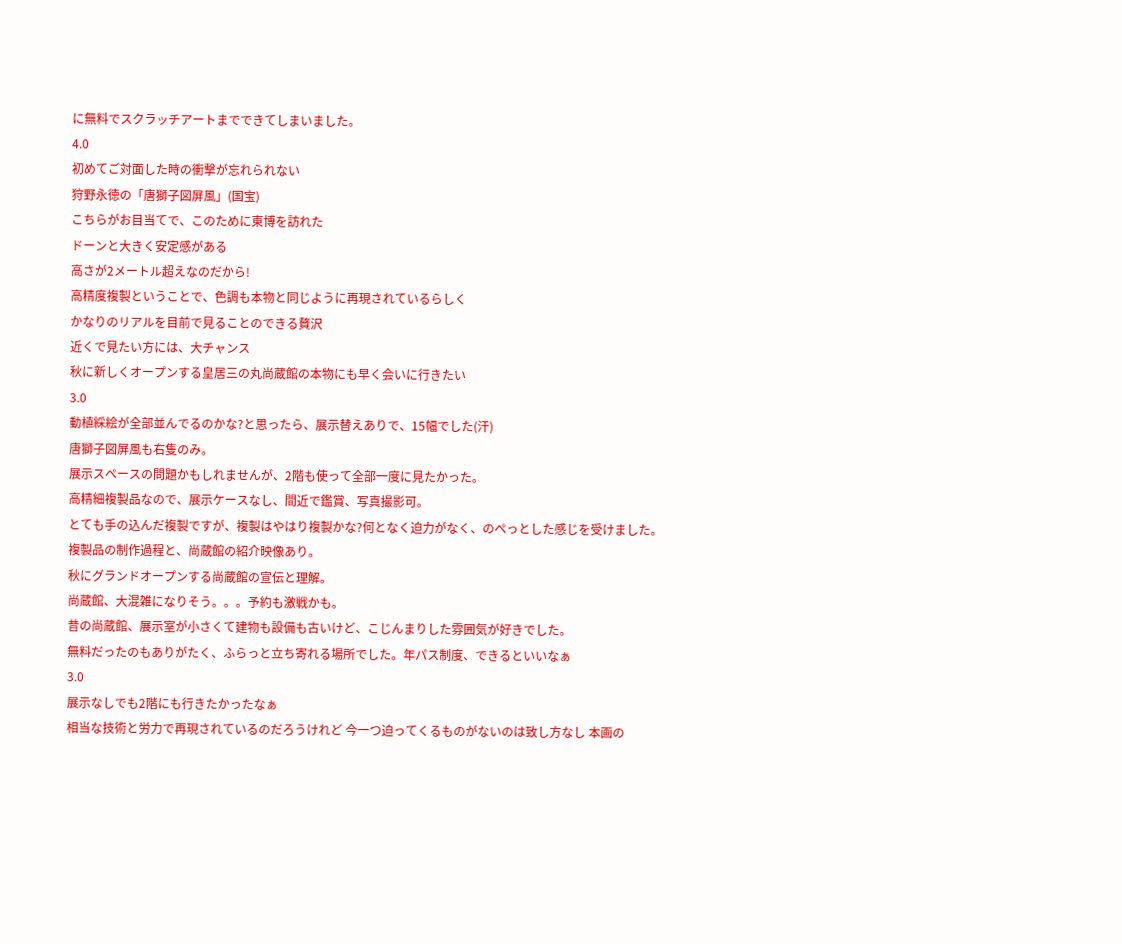に無料でスクラッチアートまでできてしまいました。
4.0
初めてご対面した時の衝撃が忘れられない
狩野永徳の「唐獅子図屏風」(国宝)
こちらがお目当てで、このために東博を訪れた
ドーンと大きく安定感がある
高さが2メートル超えなのだから!
高精度複製ということで、色調も本物と同じように再現されているらしく
かなりのリアルを目前で見ることのできる贅沢
近くで見たい方には、大チャンス
秋に新しくオープンする皇居三の丸尚蔵館の本物にも早く会いに行きたい
3.0
動植綵絵が全部並んでるのかな?と思ったら、展示替えありで、15幅でした(汗)
唐獅子図屏風も右隻のみ。
展示スペースの問題かもしれませんが、2階も使って全部一度に見たかった。
高精細複製品なので、展示ケースなし、間近で鑑賞、写真撮影可。
とても手の込んだ複製ですが、複製はやはり複製かな?何となく迫力がなく、のぺっとした感じを受けました。
複製品の制作過程と、尚蔵館の紹介映像あり。
秋にグランドオープンする尚蔵館の宣伝と理解。
尚蔵館、大混雑になりそう。。。予約も激戦かも。
昔の尚蔵館、展示室が小さくて建物も設備も古いけど、こじんまりした雰囲気が好きでした。
無料だったのもありがたく、ふらっと立ち寄れる場所でした。年パス制度、できるといいなぁ
3.0
展示なしでも2階にも行きたかったなぁ
相当な技術と労力で再現されているのだろうけれど 今一つ迫ってくるものがないのは致し方なし 本画の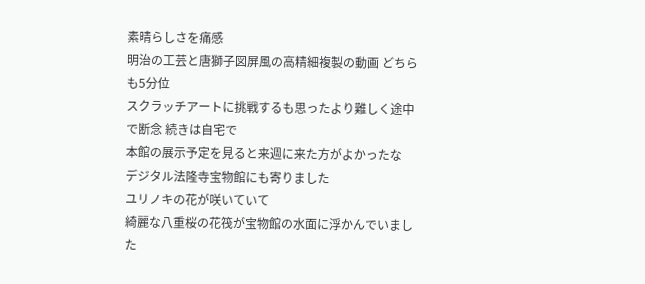素晴らしさを痛感
明治の工芸と唐獅子図屏風の高精細複製の動画 どちらも5分位
スクラッチアートに挑戦するも思ったより難しく途中で断念 続きは自宅で
本館の展示予定を見ると来週に来た方がよかったな
デジタル法隆寺宝物館にも寄りました
ユリノキの花が咲いていて
綺麗な八重桜の花筏が宝物館の水面に浮かんでいました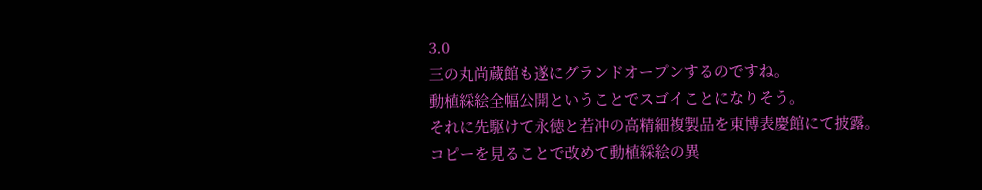3.0
三の丸尚蔵館も遂にグランドオープンするのですね。
動植綵絵全幅公開ということでスゴイことになりそう。
それに先駆けて永徳と若冲の高精細複製品を東博表慶館にて披露。
コピーを見ることで改めて動植綵絵の異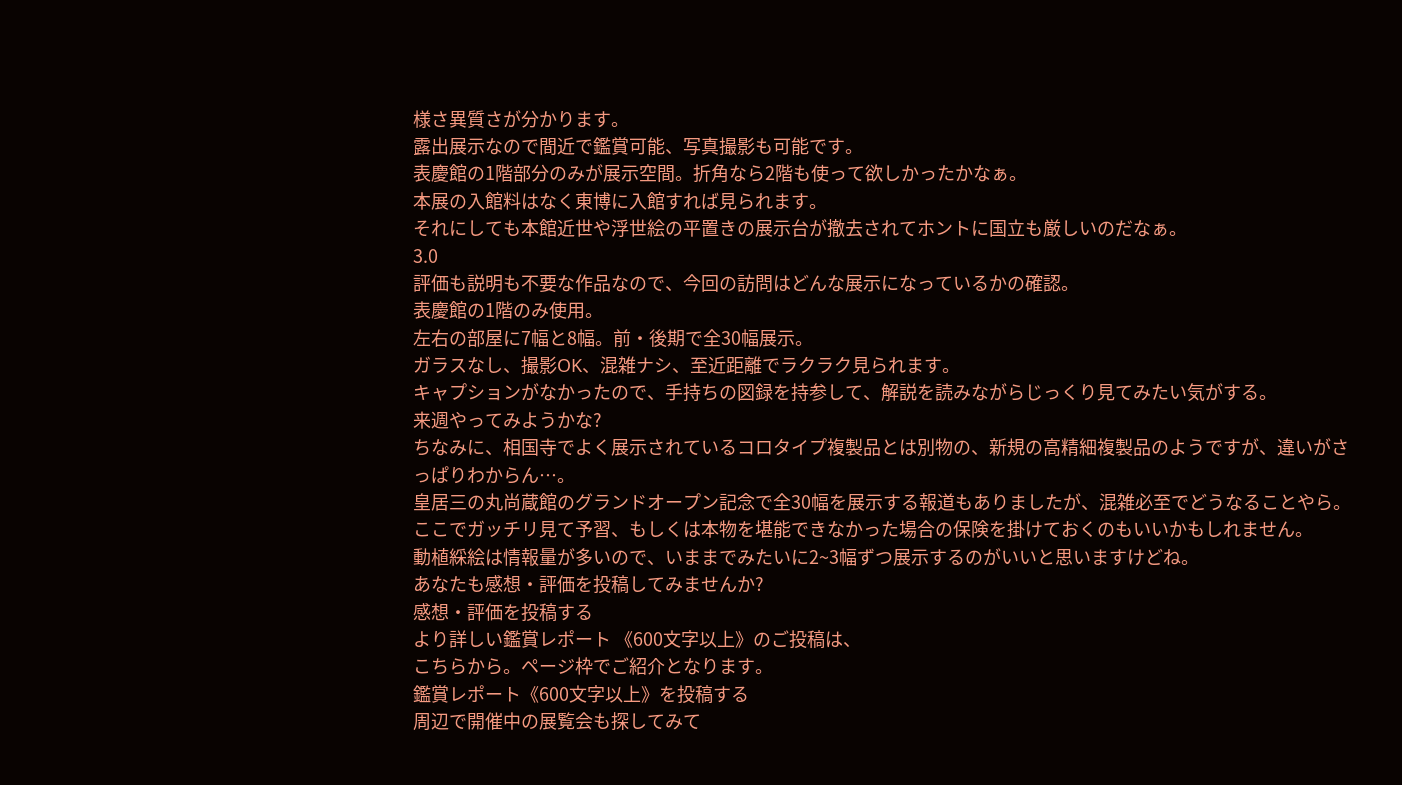様さ異質さが分かります。
露出展示なので間近で鑑賞可能、写真撮影も可能です。
表慶館の1階部分のみが展示空間。折角なら2階も使って欲しかったかなぁ。
本展の入館料はなく東博に入館すれば見られます。
それにしても本館近世や浮世絵の平置きの展示台が撤去されてホントに国立も厳しいのだなぁ。
3.0
評価も説明も不要な作品なので、今回の訪問はどんな展示になっているかの確認。
表慶館の1階のみ使用。
左右の部屋に7幅と8幅。前・後期で全30幅展示。
ガラスなし、撮影OK、混雑ナシ、至近距離でラクラク見られます。
キャプションがなかったので、手持ちの図録を持参して、解説を読みながらじっくり見てみたい気がする。
来週やってみようかな?
ちなみに、相国寺でよく展示されているコロタイプ複製品とは別物の、新規の高精細複製品のようですが、違いがさっぱりわからん…。
皇居三の丸尚蔵館のグランドオープン記念で全30幅を展示する報道もありましたが、混雑必至でどうなることやら。
ここでガッチリ見て予習、もしくは本物を堪能できなかった場合の保険を掛けておくのもいいかもしれません。
動植綵絵は情報量が多いので、いままでみたいに2~3幅ずつ展示するのがいいと思いますけどね。
あなたも感想・評価を投稿してみませんか?
感想・評価を投稿する
より詳しい鑑賞レポート 《600文字以上》のご投稿は、
こちらから。ページ枠でご紹介となります。
鑑賞レポート《600文字以上》を投稿する
周辺で開催中の展覧会も探してみて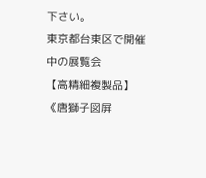下さい。
東京都台東区で開催中の展覧会
【高精細複製品】 《唐獅子図屏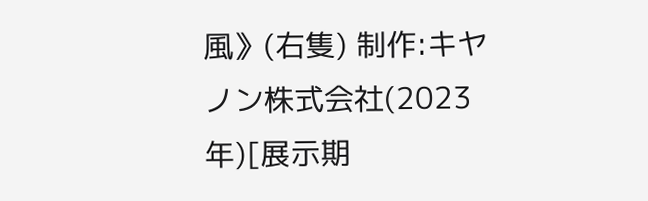風》(右隻) 制作:キヤノン株式会社(2023年)[展示期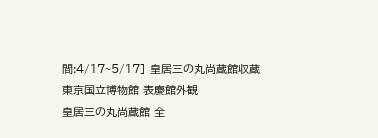間:4/17~5/17] 皇居三の丸尚蔵館収蔵
東京国立博物館 表慶館外観
皇居三の丸尚蔵館 全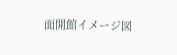面開館イメージ図